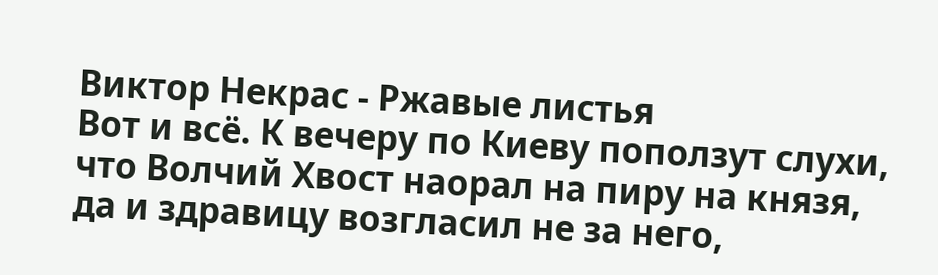Виктор Некрас - Ржавые листья
Вот и всё. К вечеру по Киеву поползут слухи, что Волчий Хвост наорал на пиру на князя, да и здравицу возгласил не за него,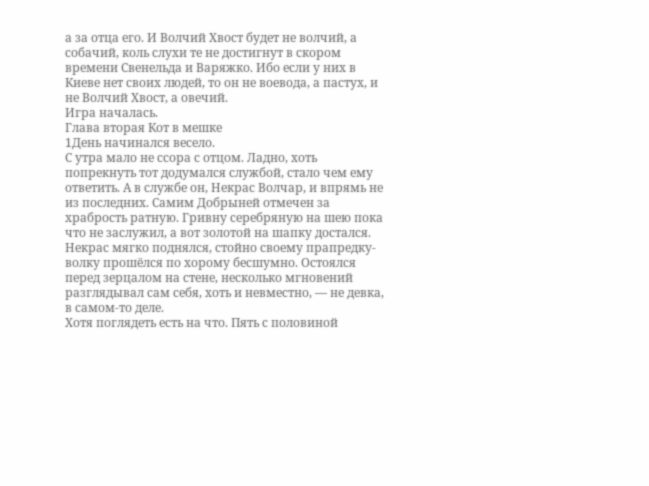а за отца его. И Волчий Хвост будет не волчий, а собачий, коль слухи те не достигнут в скором времени Свенельда и Варяжко. Ибо если у них в Киеве нет своих людей, то он не воевода, а пастух, и не Волчий Хвост, а овечий.
Игра началась.
Глава вторая Кот в мешке
1День начинался весело.
С утра мало не ссора с отцом. Ладно, хоть попрекнуть тот додумался службой, стало чем ему ответить. А в службе он, Некрас Волчар, и впрямь не из последних. Самим Добрыней отмечен за храбрость ратную. Гривну серебряную на шею пока что не заслужил, а вот золотой на шапку достался.
Некрас мягко поднялся, стойно своему прапредку-волку прошёлся по хорому бесшумно. Остоялся перед зерцалом на стене, несколько мгновений разглядывал сам себя, хоть и невместно, — не девка, в самом-то деле.
Хотя поглядеть есть на что. Пять с половиной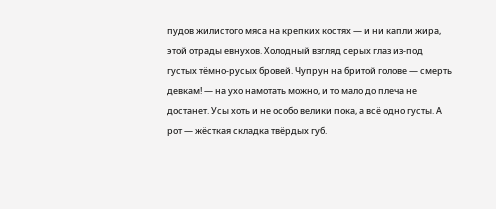пудов жилистого мяса на крепких костях — и ни капли жира, этой отрады евнухов. Холодный взгляд серых глаз из-под густых тёмно-русых бровей. Чупрун на бритой голове — смерть девкам! — на ухо намотать можно, и то мало до плеча не достанет. Усы хоть и не особо велики пока, а всё одно густы. А рот — жёсткая складка твёрдых губ.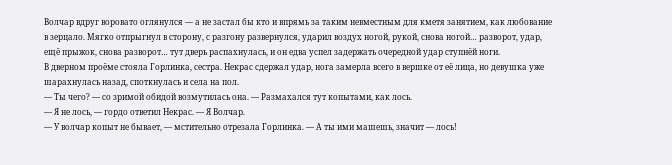Волчар вдруг воровато оглянулся — а не застал бы кто и впрямь за таким невместным для кметя занятием, как любование в зерцало. Мягко отпрыгнул в сторону, с разгону развернулся, ударил воздух ногой, рукой, снова ногой… разворот, удар, ещё прыжок, снова разворот… тут дверь распахнулась, и он едва успел задержать очередной удар ступнёй ноги.
В дверном проёме стояла Горлинка, сестра. Некрас сдержал удар, нога замерла всего в вершке от её лица, но девушка уже шарахнулась назад, споткнулась и села на пол.
— Ты чего? — со зримой обидой возмутилась она. — Размахался тут копытами, как лось.
— Я не лось, — гордо ответил Некрас. — Я Волчар.
— У волчар копыт не бывает, — мстительно отрезала Горлинка. — А ты ими машешь, значит — лось!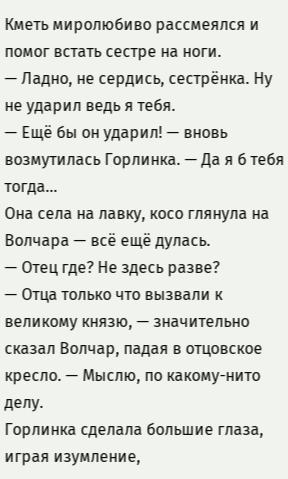Кметь миролюбиво рассмеялся и помог встать сестре на ноги.
— Ладно, не сердись, сестрёнка. Ну не ударил ведь я тебя.
— Ещё бы он ударил! — вновь возмутилась Горлинка. — Да я б тебя тогда…
Она села на лавку, косо глянула на Волчара — всё ещё дулась.
— Отец где? Не здесь разве?
— Отца только что вызвали к великому князю, — значительно сказал Волчар, падая в отцовское кресло. — Мыслю, по какому-нито делу.
Горлинка сделала большие глаза, играя изумление,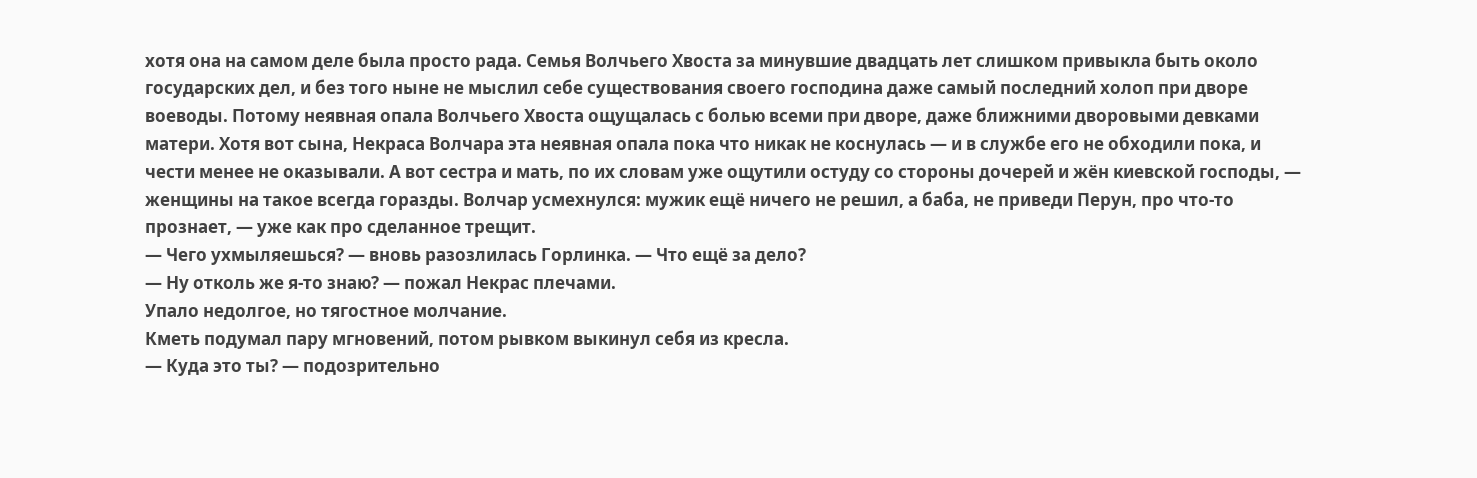хотя она на самом деле была просто рада. Семья Волчьего Хвоста за минувшие двадцать лет слишком привыкла быть около государских дел, и без того ныне не мыслил себе существования своего господина даже самый последний холоп при дворе воеводы. Потому неявная опала Волчьего Хвоста ощущалась с болью всеми при дворе, даже ближними дворовыми девками матери. Хотя вот сына, Некраса Волчара эта неявная опала пока что никак не коснулась — и в службе его не обходили пока, и чести менее не оказывали. А вот сестра и мать, по их словам уже ощутили остуду со стороны дочерей и жён киевской господы, — женщины на такое всегда горазды. Волчар усмехнулся: мужик ещё ничего не решил, а баба, не приведи Перун, про что-то прознает, — уже как про сделанное трещит.
— Чего ухмыляешься? — вновь разозлилась Горлинка. — Что ещё за дело?
— Ну отколь же я-то знаю? — пожал Некрас плечами.
Упало недолгое, но тягостное молчание.
Кметь подумал пару мгновений, потом рывком выкинул себя из кресла.
— Куда это ты? — подозрительно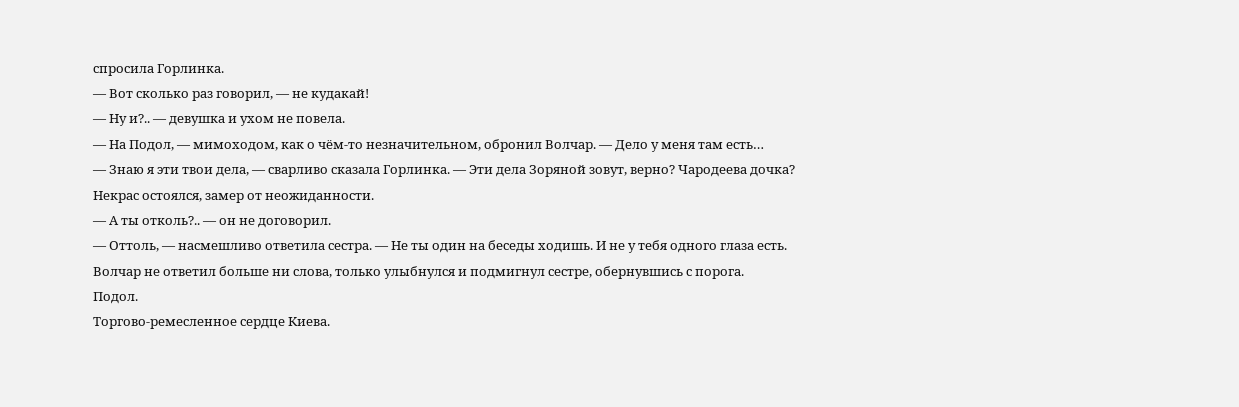спросила Горлинка.
— Вот сколько раз говорил, — не кудакай!
— Ну и?.. — девушка и ухом не повела.
— На Подол, — мимоходом, как о чём-то незначительном, обронил Волчар. — Дело у меня там есть…
— Знаю я эти твои дела, — сварливо сказала Горлинка. — Эти дела Зоряной зовут, верно? Чародеева дочка?
Некрас остоялся, замер от неожиданности.
— А ты отколь?.. — он не договорил.
— Оттоль, — насмешливо ответила сестра. — Не ты один на беседы ходишь. И не у тебя одного глаза есть.
Волчар не ответил больше ни слова, только улыбнулся и подмигнул сестре, обернувшись с порога.
Подол.
Торгово-ремесленное сердце Киева.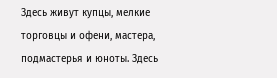Здесь живут купцы, мелкие торговцы и офени, мастера, подмастерья и юноты. Здесь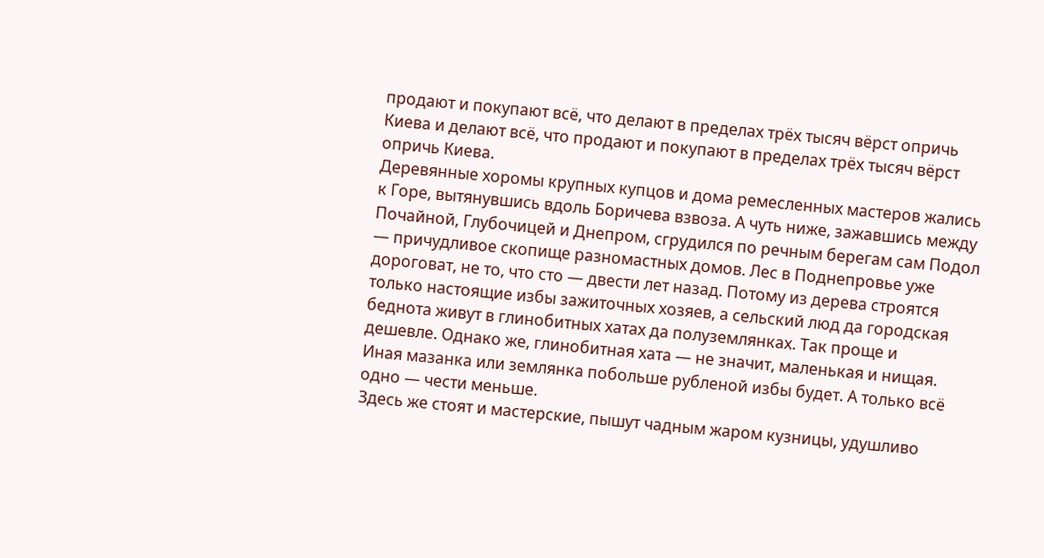продают и покупают всё, что делают в пределах трёх тысяч вёрст опричь Киева и делают всё, что продают и покупают в пределах трёх тысяч вёрст опричь Киева.
Деревянные хоромы крупных купцов и дома ремесленных мастеров жались к Горе, вытянувшись вдоль Боричева взвоза. А чуть ниже, зажавшись между Почайной, Глубочицей и Днепром, сгрудился по речным берегам сам Подол — причудливое скопище разномастных домов. Лес в Поднепровье уже дороговат, не то, что сто — двести лет назад. Потому из дерева строятся только настоящие избы зажиточных хозяев, а сельский люд да городская беднота живут в глинобитных хатах да полуземлянках. Так проще и дешевле. Однако же, глинобитная хата — не значит, маленькая и нищая. Иная мазанка или землянка побольше рубленой избы будет. А только всё одно — чести меньше.
Здесь же стоят и мастерские, пышут чадным жаром кузницы, удушливо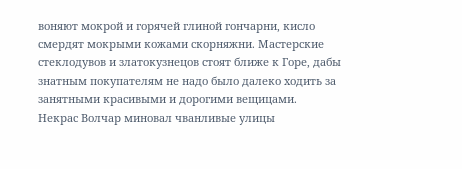воняют мокрой и горячей глиной гончарни, кисло смердят мокрыми кожами скорняжни. Мастерские стеклодувов и златокузнецов стоят ближе к Горе, дабы знатным покупателям не надо было далеко ходить за занятными красивыми и дорогими вещицами.
Некрас Волчар миновал чванливые улицы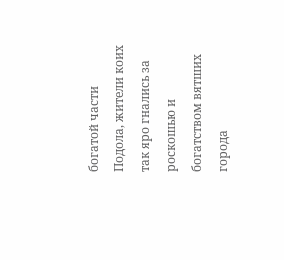богатой части Подола, жители коих так яро гнались за роскошью и богатством вятших города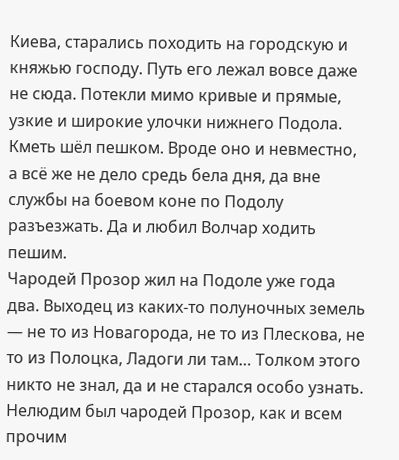Киева, старались походить на городскую и княжью господу. Путь его лежал вовсе даже не сюда. Потекли мимо кривые и прямые, узкие и широкие улочки нижнего Подола.
Кметь шёл пешком. Вроде оно и невместно, а всё же не дело средь бела дня, да вне службы на боевом коне по Подолу разъезжать. Да и любил Волчар ходить пешим.
Чародей Прозор жил на Подоле уже года два. Выходец из каких-то полуночных земель — не то из Новагорода, не то из Плескова, не то из Полоцка, Ладоги ли там… Толком этого никто не знал, да и не старался особо узнать. Нелюдим был чародей Прозор, как и всем прочим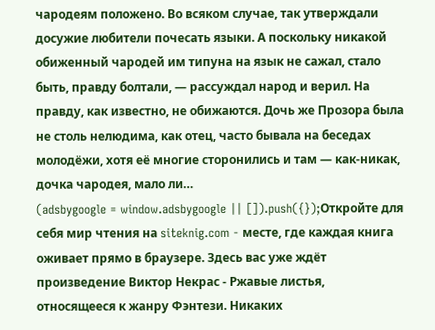чародеям положено. Во всяком случае, так утверждали досужие любители почесать языки. А поскольку никакой обиженный чародей им типуна на язык не сажал, стало быть, правду болтали, — рассуждал народ и верил. На правду, как известно, не обижаются. Дочь же Прозора была не столь нелюдима, как отец, часто бывала на беседах молодёжи, хотя её многие сторонились и там — как-никак, дочка чародея, мало ли…
(adsbygoogle = window.adsbygoogle || []).push({});Откройте для себя мир чтения на siteknig.com - месте, где каждая книга оживает прямо в браузере. Здесь вас уже ждёт произведение Виктор Некрас - Ржавые листья, относящееся к жанру Фэнтези. Никаких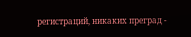регистраций, никаких преград -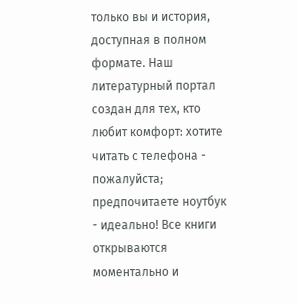только вы и история, доступная в полном формате. Наш литературный портал создан для тех, кто любит комфорт: хотите читать с телефона - пожалуйста; предпочитаете ноутбук - идеально! Все книги открываются моментально и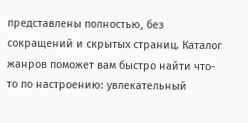представлены полностью, без сокращений и скрытых страниц. Каталог жанров поможет вам быстро найти что-то по настроению: увлекательный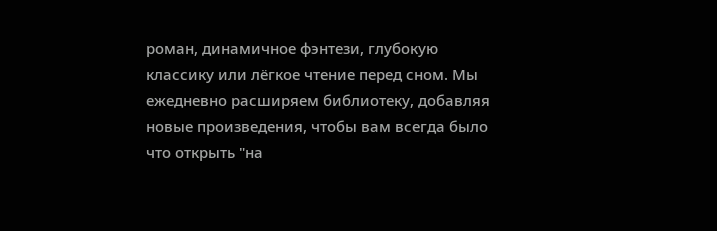роман, динамичное фэнтези, глубокую классику или лёгкое чтение перед сном. Мы ежедневно расширяем библиотеку, добавляя новые произведения, чтобы вам всегда было что открыть "на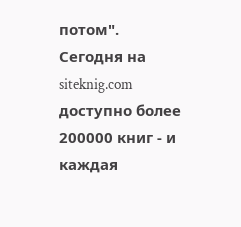потом". Сегодня на siteknig.com доступно более 200000 книг - и каждая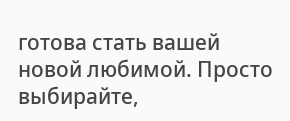готова стать вашей новой любимой. Просто выбирайте,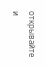открывайте и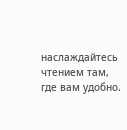наслаждайтесь чтением там, где вам удобно.